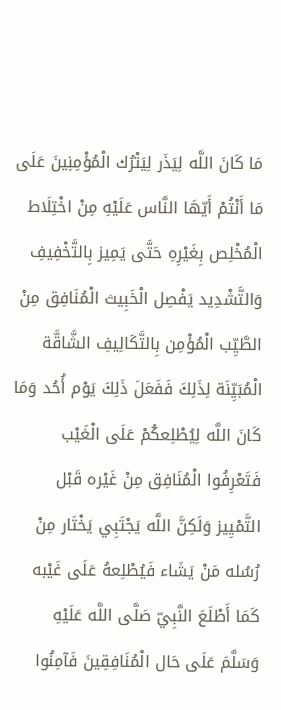مَا كَانَ اللَّه لِيَذَر لِيَتْرُك الْمُؤْمِنِينَ عَلَى مَا أَنْتُمْ أَيّهَا النَّاس عَلَيْهِ مِنْ اخْتِلَاط الْمُخْلِص بِغَيْرِهِ حَتَّى يَمِيز بِالتَّخْفِيفِ وَالتَّشْدِيد يَفْصِل الْخَبِيث الْمُنَافِق مِنْ الطَّيِّب الْمُؤْمِن بِالتَّكَالِيفِ الشَّاقَّة الْمُبَيِّنَة لِذَلِكَ فَفَعَلَ ذَلِكَ يَوْم أُحُد وَمَا كَانَ اللَّه لِيُطْلِعكُمْ عَلَى الْغَيْب فَتَعْرِفُوا الْمُنَافِق مِنْ غَيْره قَبْل التَّمْيِيز وَلَكِنَّ اللَّه يَجْتَبِي يَخْتَار مِنْ رُسُله مَنْ يَشَاء فَيُطْلِعهُ عَلَى غَيْبه كَمَا أَطْلَعَ النَّبِيّ صَلَّى اللَّه عَلَيْهِ وَسَلَّمَ عَلَى حَال الْمُنَافِقِينَ فَآمِنُوا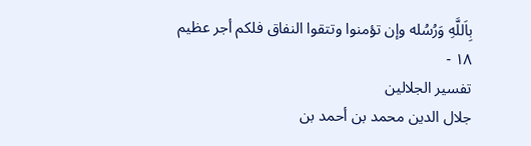بِاَللَّهِ وَرُسُله وإن تؤمنوا وتتقوا النفاق فلكم أجر عظيم
١٨ -
تفسير الجلالين
جلال الدين محمد بن أحمد بن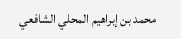محمد بن إبراهيم المحلي الشافعي